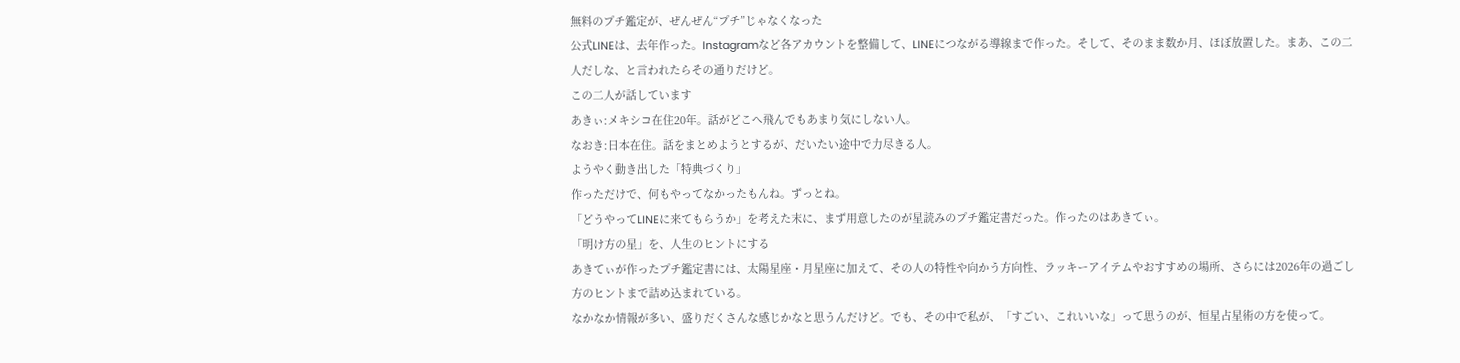無料のプチ鑑定が、ぜんぜん“プチ”じゃなくなった
公式LINEは、去年作った。Instagramなど各アカウントを整備して、LINEにつながる導線まで作った。そして、そのまま数か月、ほぼ放置した。まあ、この二人だしな、と言われたらその通りだけど。
この二人が話しています
あきぃ:メキシコ在住20年。話がどこへ飛んでもあまり気にしない人。
なおき:日本在住。話をまとめようとするが、だいたい途中で力尽きる人。
ようやく動き出した「特典づくり」
作っただけで、何もやってなかったもんね。ずっとね。
「どうやってLINEに来てもらうか」を考えた末に、まず用意したのが星読みのプチ鑑定書だった。作ったのはあきてぃ。
「明け方の星」を、人生のヒントにする
あきてぃが作ったプチ鑑定書には、太陽星座・月星座に加えて、その人の特性や向かう方向性、ラッキーアイテムやおすすめの場所、さらには2026年の過ごし方のヒントまで詰め込まれている。
なかなか情報が多い、盛りだくさんな感じかなと思うんだけど。でも、その中で私が、「すごい、これいいな」って思うのが、恒星占星術の方を使って。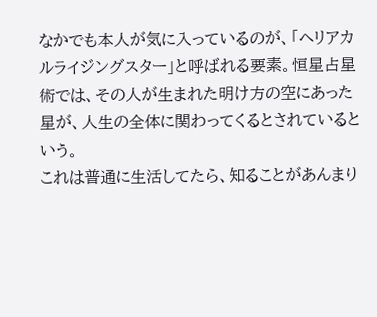なかでも本人が気に入っているのが、「ヘリアカルライジングスター」と呼ばれる要素。恒星占星術では、その人が生まれた明け方の空にあった星が、人生の全体に関わってくるとされているという。
これは普通に生活してたら、知ることがあんまり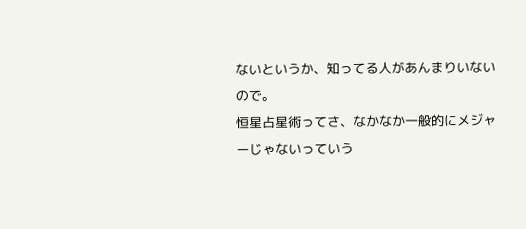ないというか、知ってる人があんまりいないので。
恒星占星術ってさ、なかなか一般的にメジャーじゃないっていう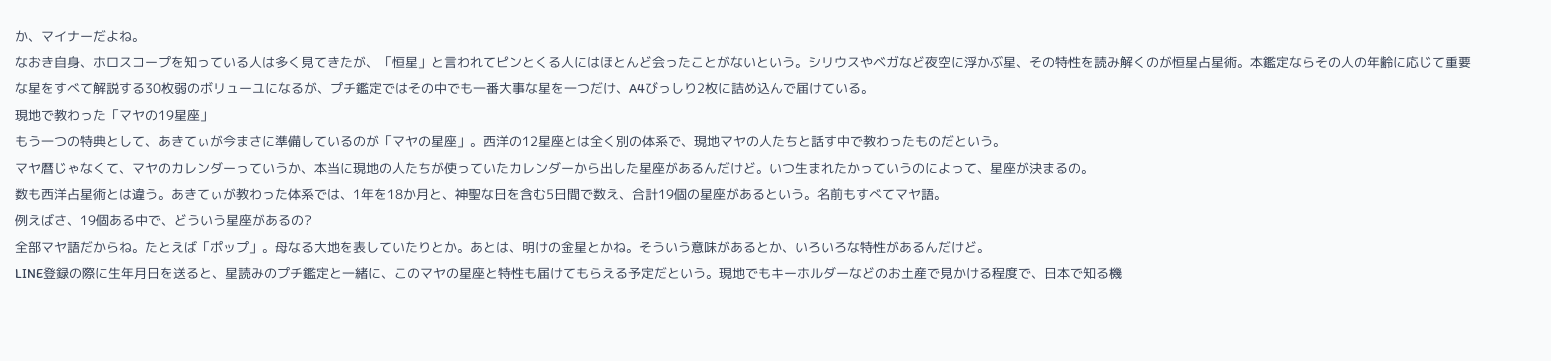か、マイナーだよね。
なおき自身、ホロスコープを知っている人は多く見てきたが、「恒星」と言われてピンとくる人にはほとんど会ったことがないという。シリウスやベガなど夜空に浮かぶ星、その特性を読み解くのが恒星占星術。本鑑定ならその人の年齢に応じて重要な星をすべて解説する30枚弱のボリューユになるが、プチ鑑定ではその中でも一番大事な星を一つだけ、A4びっしり2枚に詰め込んで届けている。
現地で教わった「マヤの19星座」
もう一つの特典として、あきてぃが今まさに準備しているのが「マヤの星座」。西洋の12星座とは全く別の体系で、現地マヤの人たちと話す中で教わったものだという。
マヤ暦じゃなくて、マヤのカレンダーっていうか、本当に現地の人たちが使っていたカレンダーから出した星座があるんだけど。いつ生まれたかっていうのによって、星座が決まるの。
数も西洋占星術とは違う。あきてぃが教わった体系では、1年を18か月と、神聖な日を含む5日間で数え、合計19個の星座があるという。名前もすべてマヤ語。
例えばさ、19個ある中で、どういう星座があるの?
全部マヤ語だからね。たとえば「ポップ」。母なる大地を表していたりとか。あとは、明けの金星とかね。そういう意味があるとか、いろいろな特性があるんだけど。
LINE登録の際に生年月日を送ると、星読みのプチ鑑定と一緒に、このマヤの星座と特性も届けてもらえる予定だという。現地でもキーホルダーなどのお土産で見かける程度で、日本で知る機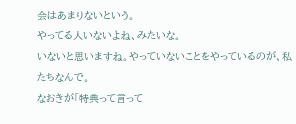会はあまりないという。
やってる人いないよね、みたいな。
いないと思いますね。やっていないことをやっているのが、私たちなんで。
なおきが「特典って言って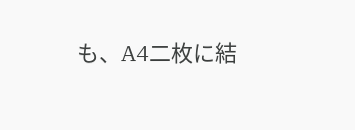も、A4二枚に結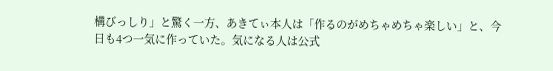構びっしり」と驚く一方、あきてぃ本人は「作るのがめちゃめちゃ楽しい」と、今日も4つ一気に作っていた。気になる人は公式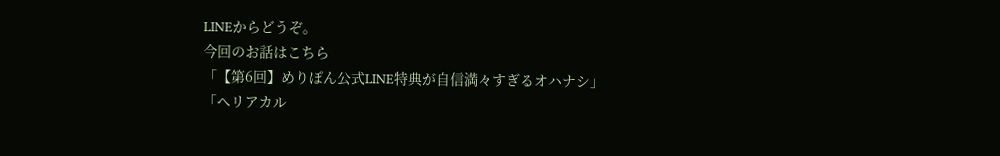LINEからどうぞ。
今回のお話はこちら
「【第6回】めりぽん公式LINE特典が自信満々すぎるオハナシ」
「ヘリアカル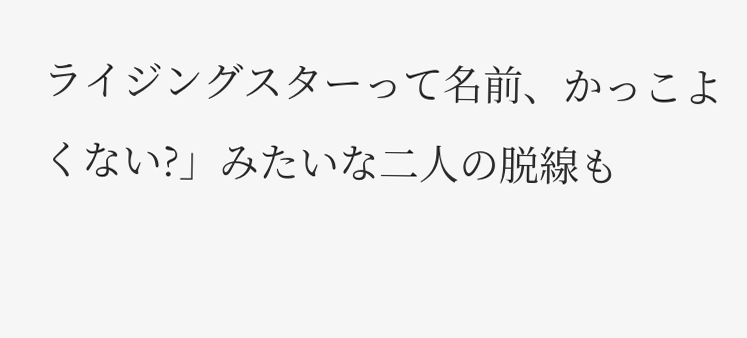ライジングスターって名前、かっこよくない?」みたいな二人の脱線も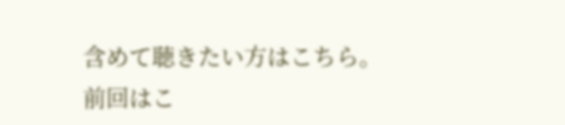含めて聴きたい方はこちら。
前回はこ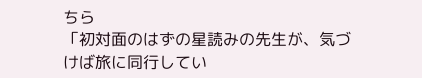ちら
「初対面のはずの星読みの先生が、気づけば旅に同行してい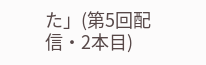た」(第5回配信・2本目)